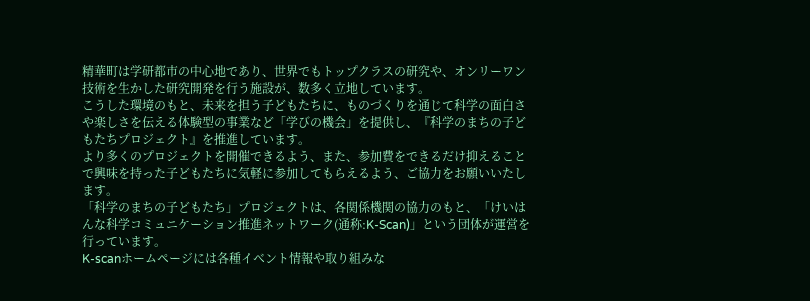精華町は学研都市の中心地であり、世界でもトップクラスの研究や、オンリーワン技術を生かした研究開発を行う施設が、数多く立地しています。
こうした環境のもと、未来を担う子どもたちに、ものづくりを通じて科学の面白さや楽しさを伝える体験型の事業など「学びの機会」を提供し、『科学のまちの子どもたちプロジェクト』を推進しています。
より多くのプロジェクトを開催できるよう、また、参加費をできるだけ抑えることで興味を持った子どもたちに気軽に参加してもらえるよう、ご協力をお願いいたします。
「科学のまちの子どもたち」プロジェクトは、各関係機関の協力のもと、「けいはんな科学コミュニケーション推進ネットワーク(通称:K-Scan)」という団体が運営を行っています。
K-scanホームページには各種イベント情報や取り組みな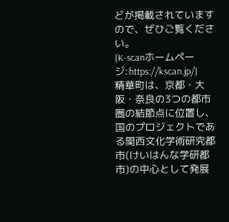どが掲載されていますので、ぜひご覧ください。
(K-scanホームページ:https://kscan.jp/)
精華町は、京都・大阪・奈良の3つの都市圏の結節点に位置し、国のプロジェクトである関西文化学術研究都市(けいはんな学研都市)の中心として発展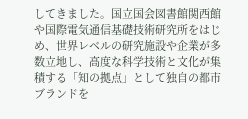してきました。国立国会図書館関西館や国際電気通信基礎技術研究所をはじめ、世界レベルの研究施設や企業が多数立地し、高度な科学技術と文化が集積する「知の拠点」として独自の都市ブランドを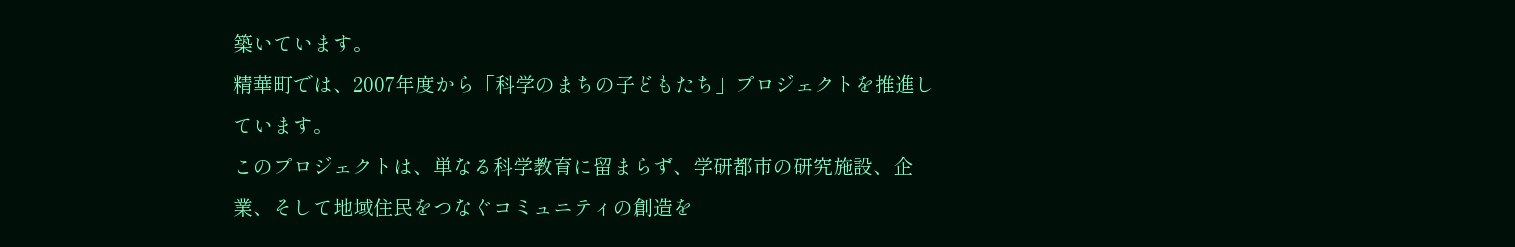築いています。
精華町では、2007年度から「科学のまちの子どもたち」プロジェクトを推進しています。
このプロジェクトは、単なる科学教育に留まらず、学研都市の研究施設、企業、そして地域住民をつなぐコミュニティの創造を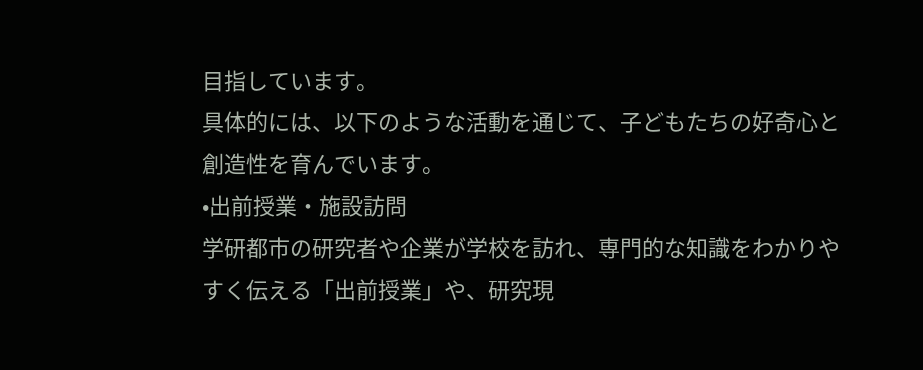目指しています。
具体的には、以下のような活動を通じて、子どもたちの好奇心と創造性を育んでいます。
•出前授業・施設訪問
学研都市の研究者や企業が学校を訪れ、専門的な知識をわかりやすく伝える「出前授業」や、研究現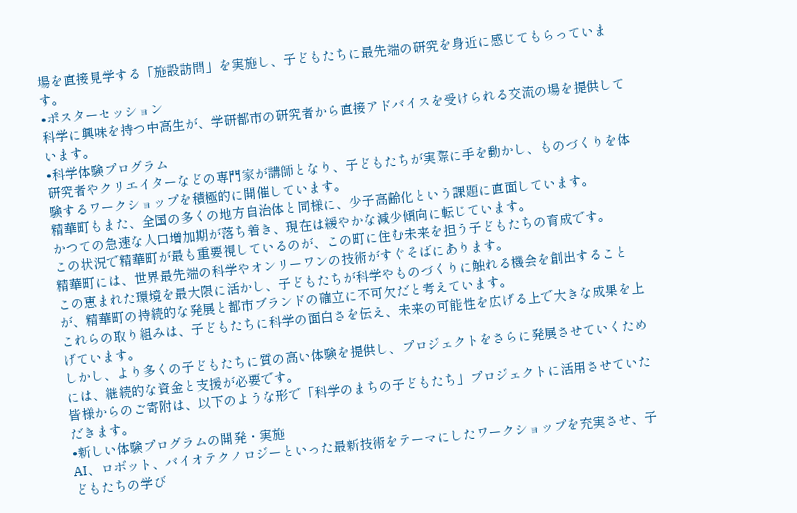場を直接見学する「施設訪問」を実施し、子どもたちに最先端の研究を身近に感じてもらっています。
•ポスターセッション
科学に興味を持つ中高生が、学研都市の研究者から直接アドバイスを受けられる交流の場を提供しています。
•科学体験プログラム
研究者やクリエイターなどの専門家が講師となり、子どもたちが実際に手を動かし、ものづくりを体験するワークショップを積極的に開催しています。
精華町もまた、全国の多くの地方自治体と同様に、少子高齢化という課題に直面しています。
かつての急速な人口増加期が落ち着き、現在は緩やかな減少傾向に転じています。
この状況で精華町が最も重要視しているのが、この町に住む未来を担う子どもたちの育成です。
精華町には、世界最先端の科学やオンリーワンの技術がすぐそばにあります。
この恵まれた環境を最大限に活かし、子どもたちが科学やものづくりに触れる機会を創出することが、精華町の持続的な発展と都市ブランドの確立に不可欠だと考えています。
これらの取り組みは、子どもたちに科学の面白さを伝え、未来の可能性を広げる上で大きな成果を上げています。
しかし、より多くの子どもたちに質の高い体験を提供し、プロジェクトをさらに発展させていくためには、継続的な資金と支援が必要です。
皆様からのご寄附は、以下のような形で「科学のまちの子どもたち」プロジェクトに活用させていただきます。
•新しい体験プログラムの開発・実施
AI、ロボット、バイオテクノロジーといった最新技術をテーマにしたワークショップを充実させ、子どもたちの学び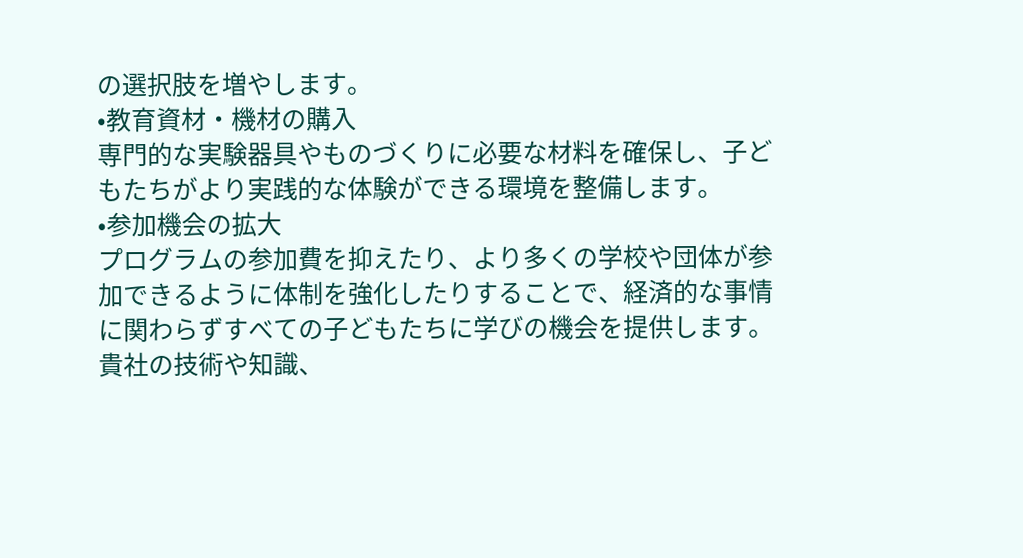の選択肢を増やします。
•教育資材・機材の購入
専門的な実験器具やものづくりに必要な材料を確保し、子どもたちがより実践的な体験ができる環境を整備します。
•参加機会の拡大
プログラムの参加費を抑えたり、より多くの学校や団体が参加できるように体制を強化したりすることで、経済的な事情に関わらずすべての子どもたちに学びの機会を提供します。
貴社の技術や知識、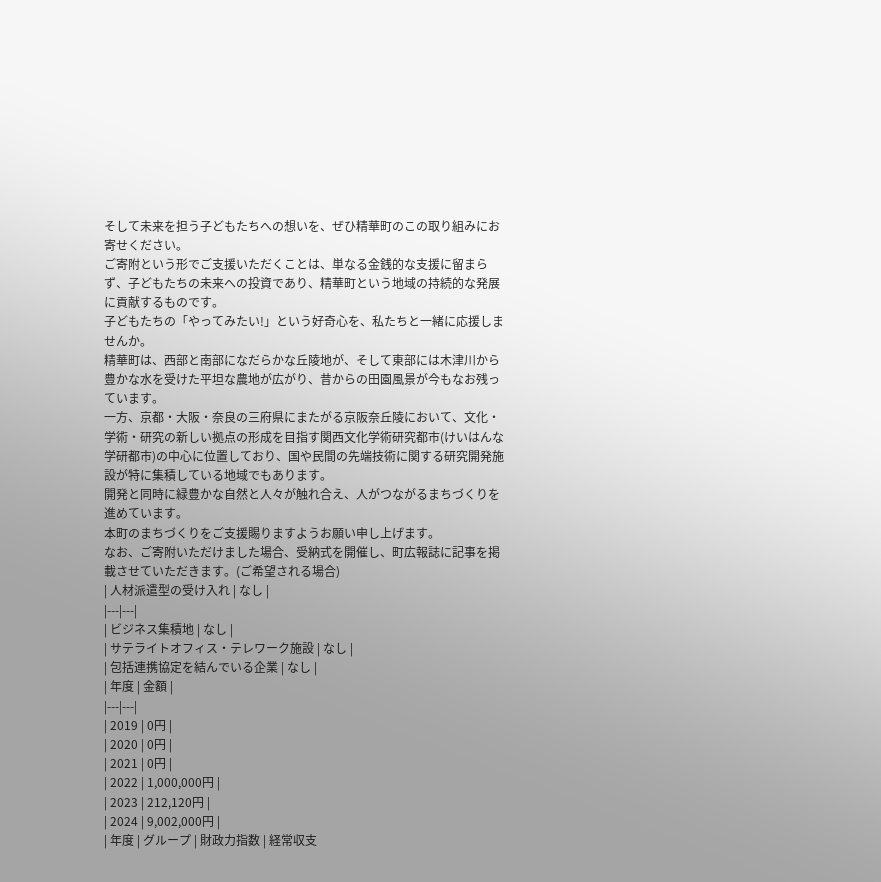そして未来を担う子どもたちへの想いを、ぜひ精華町のこの取り組みにお寄せください。
ご寄附という形でご支援いただくことは、単なる金銭的な支援に留まらず、子どもたちの未来への投資であり、精華町という地域の持続的な発展に貢献するものです。
子どもたちの「やってみたい!」という好奇心を、私たちと一緒に応援しませんか。
精華町は、西部と南部になだらかな丘陵地が、そして東部には木津川から豊かな水を受けた平坦な農地が広がり、昔からの田園風景が今もなお残っています。
一方、京都・大阪・奈良の三府県にまたがる京阪奈丘陵において、文化・学術・研究の新しい拠点の形成を目指す関西文化学術研究都市(けいはんな学研都市)の中心に位置しており、国や民間の先端技術に関する研究開発施設が特に集積している地域でもあります。
開発と同時に緑豊かな自然と人々が触れ合え、人がつながるまちづくりを進めています。
本町のまちづくりをご支援賜りますようお願い申し上げます。
なお、ご寄附いただけました場合、受納式を開催し、町広報誌に記事を掲載させていただきます。(ご希望される場合)
| 人材派遣型の受け入れ | なし |
|---|---|
| ビジネス集積地 | なし |
| サテライトオフィス・テレワーク施設 | なし |
| 包括連携協定を結んでいる企業 | なし |
| 年度 | 金額 |
|---|---|
| 2019 | 0円 |
| 2020 | 0円 |
| 2021 | 0円 |
| 2022 | 1,000,000円 |
| 2023 | 212,120円 |
| 2024 | 9,002,000円 |
| 年度 | グループ | 財政力指数 | 経常収支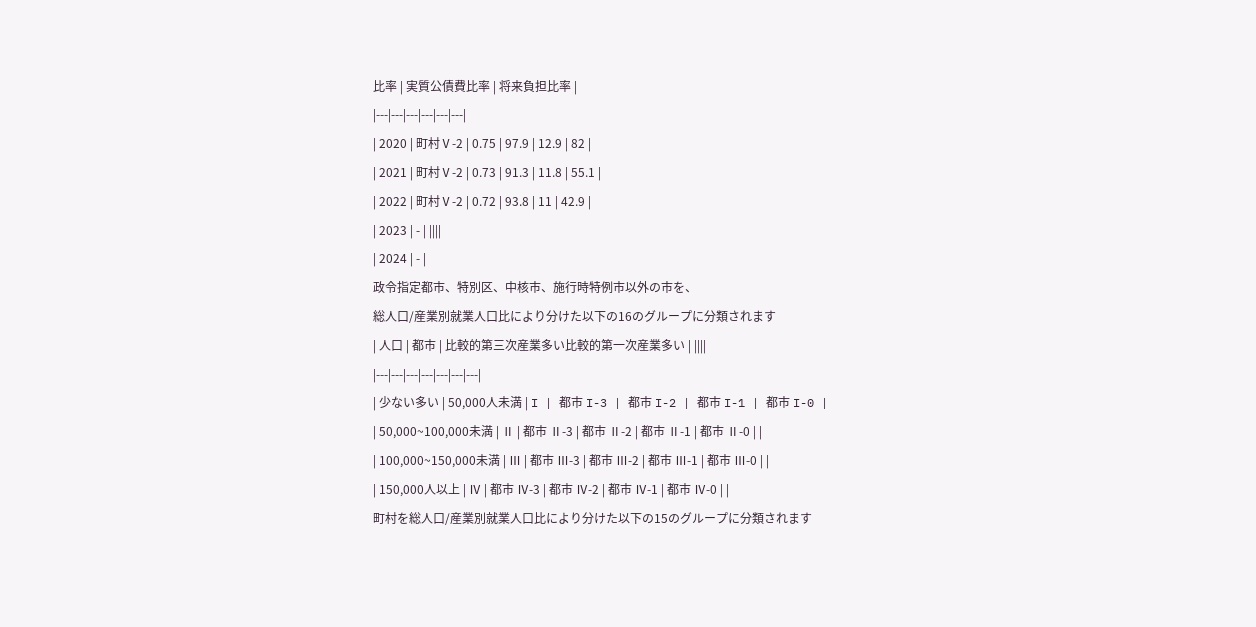比率 | 実質公債費比率 | 将来負担比率 |
|---|---|---|---|---|---|
| 2020 | 町村Ⅴ-2 | 0.75 | 97.9 | 12.9 | 82 |
| 2021 | 町村Ⅴ-2 | 0.73 | 91.3 | 11.8 | 55.1 |
| 2022 | 町村Ⅴ-2 | 0.72 | 93.8 | 11 | 42.9 |
| 2023 | - | ||||
| 2024 | - |
政令指定都市、特別区、中核市、施行時特例市以外の市を、
総人口/産業別就業人口比により分けた以下の16のグループに分類されます
| 人口 | 都市 | 比較的第三次産業多い比較的第一次産業多い | ||||
|---|---|---|---|---|---|---|
| 少ない多い | 50,000人未満 | I | 都市 I-3 | 都市 I-2 | 都市 I-1 | 都市 I-0 |
| 50,000~100,000未満 | Ⅱ | 都市 Ⅱ-3 | 都市 Ⅱ-2 | 都市 Ⅱ-1 | 都市 Ⅱ-0 | |
| 100,000~150,000未満 | Ⅲ | 都市 Ⅲ-3 | 都市 Ⅲ-2 | 都市 Ⅲ-1 | 都市 Ⅲ-0 | |
| 150,000人以上 | Ⅳ | 都市 Ⅳ-3 | 都市 Ⅳ-2 | 都市 Ⅳ-1 | 都市 Ⅳ-0 | |
町村を総人口/産業別就業人口比により分けた以下の15のグループに分類されます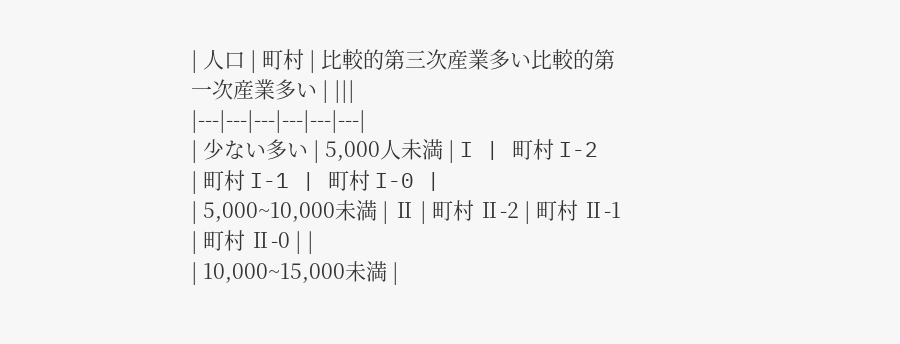| 人口 | 町村 | 比較的第三次産業多い比較的第一次産業多い | |||
|---|---|---|---|---|---|
| 少ない多い | 5,000人未満 | I | 町村 I-2 | 町村 I-1 | 町村 I-0 |
| 5,000~10,000未満 | Ⅱ | 町村 Ⅱ-2 | 町村 Ⅱ-1 | 町村 Ⅱ-0 | |
| 10,000~15,000未満 |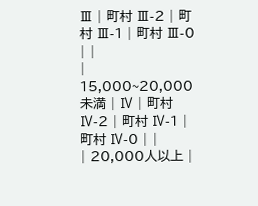Ⅲ | 町村 Ⅲ-2 | 町村 Ⅲ-1 | 町村 Ⅲ-0 | |
| 15,000~20,000未満 | Ⅳ | 町村 Ⅳ-2 | 町村 Ⅳ-1 | 町村 Ⅳ-0 | |
| 20,000人以上 |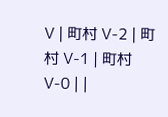Ⅴ | 町村 Ⅴ-2 | 町村 Ⅴ-1 | 町村 Ⅴ-0 | |